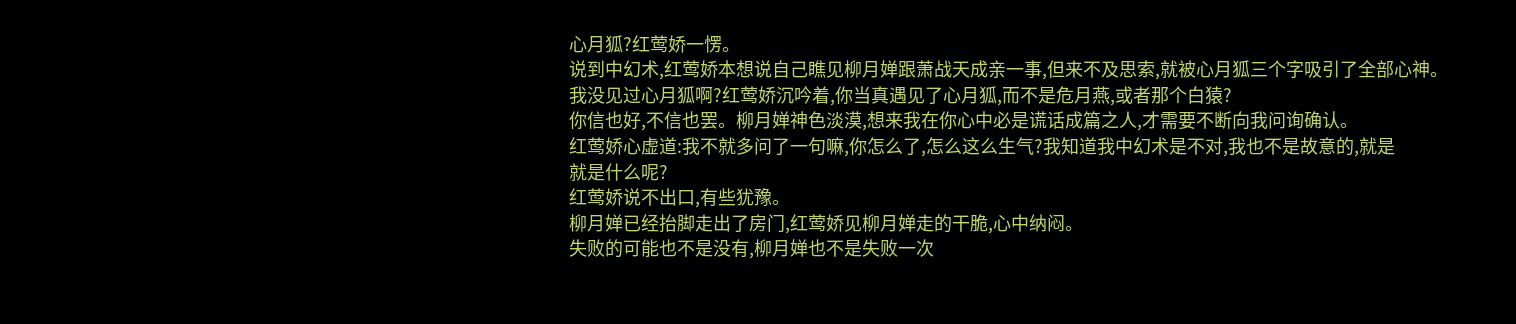心月狐?红莺娇一愣。
说到中幻术,红莺娇本想说自己瞧见柳月婵跟萧战天成亲一事,但来不及思索,就被心月狐三个字吸引了全部心神。
我没见过心月狐啊?红莺娇沉吟着,你当真遇见了心月狐,而不是危月燕,或者那个白猿?
你信也好,不信也罢。柳月婵神色淡漠,想来我在你心中必是谎话成篇之人,才需要不断向我问询确认。
红莺娇心虚道:我不就多问了一句嘛,你怎么了,怎么这么生气?我知道我中幻术是不对,我也不是故意的,就是
就是什么呢?
红莺娇说不出口,有些犹豫。
柳月婵已经抬脚走出了房门,红莺娇见柳月婵走的干脆,心中纳闷。
失败的可能也不是没有,柳月婵也不是失败一次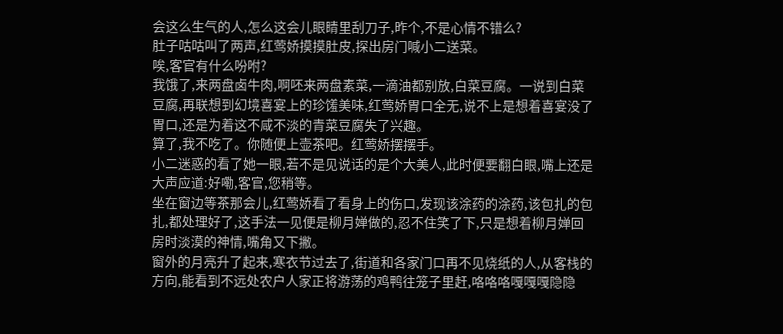会这么生气的人,怎么这会儿眼睛里刮刀子,昨个,不是心情不错么?
肚子咕咕叫了两声,红莺娇摸摸肚皮,探出房门喊小二送菜。
唉,客官有什么吩咐?
我饿了,来两盘卤牛肉,啊呸来两盘素菜,一滴油都别放,白菜豆腐。一说到白菜豆腐,再联想到幻境喜宴上的珍馐美味,红莺娇胃口全无,说不上是想着喜宴没了胃口,还是为着这不咸不淡的青菜豆腐失了兴趣。
算了,我不吃了。你随便上壶茶吧。红莺娇摆摆手。
小二迷惑的看了她一眼,若不是见说话的是个大美人,此时便要翻白眼,嘴上还是大声应道:好嘞,客官,您稍等。
坐在窗边等茶那会儿,红莺娇看了看身上的伤口,发现该涂药的涂药,该包扎的包扎,都处理好了,这手法一见便是柳月婵做的,忍不住笑了下,只是想着柳月婵回房时淡漠的神情,嘴角又下撇。
窗外的月亮升了起来,寒衣节过去了,街道和各家门口再不见烧纸的人,从客栈的方向,能看到不远处农户人家正将游荡的鸡鸭往笼子里赶,咯咯咯嘎嘎嘎隐隐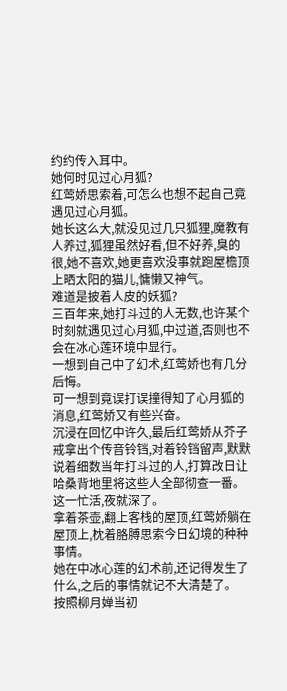约约传入耳中。
她何时见过心月狐?
红莺娇思索着,可怎么也想不起自己竟遇见过心月狐。
她长这么大,就没见过几只狐狸,魔教有人养过,狐狸虽然好看,但不好养,臭的很,她不喜欢,她更喜欢没事就跑屋檐顶上晒太阳的猫儿,慵懒又神气。
难道是披着人皮的妖狐?
三百年来,她打斗过的人无数,也许某个时刻就遇见过心月狐,中过道,否则也不会在冰心莲环境中显行。
一想到自己中了幻术,红莺娇也有几分后悔。
可一想到竟误打误撞得知了心月狐的消息,红莺娇又有些兴奋。
沉浸在回忆中许久,最后红莺娇从芥子戒拿出个传音铃铛,对着铃铛留声,默默说着细数当年打斗过的人,打算改日让哈桑背地里将这些人全部彻查一番。
这一忙活,夜就深了。
拿着茶壶,翻上客栈的屋顶,红莺娇躺在屋顶上,枕着胳膊思索今日幻境的种种事情。
她在中冰心莲的幻术前,还记得发生了什么,之后的事情就记不大清楚了。
按照柳月婵当初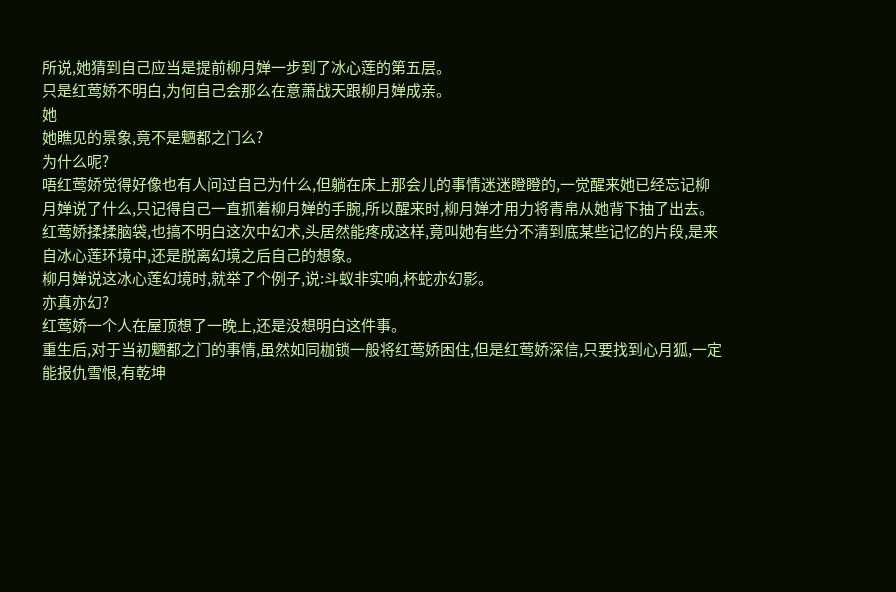所说,她猜到自己应当是提前柳月婵一步到了冰心莲的第五层。
只是红莺娇不明白,为何自己会那么在意萧战天跟柳月婵成亲。
她
她瞧见的景象,竟不是魉都之门么?
为什么呢?
唔红莺娇觉得好像也有人问过自己为什么,但躺在床上那会儿的事情迷迷瞪瞪的,一觉醒来她已经忘记柳月婵说了什么,只记得自己一直抓着柳月婵的手腕,所以醒来时,柳月婵才用力将青帛从她背下抽了出去。
红莺娇揉揉脑袋,也搞不明白这次中幻术,头居然能疼成这样,竟叫她有些分不清到底某些记忆的片段,是来自冰心莲环境中,还是脱离幻境之后自己的想象。
柳月婵说这冰心莲幻境时,就举了个例子,说:斗蚁非实响,杯蛇亦幻影。
亦真亦幻?
红莺娇一个人在屋顶想了一晚上,还是没想明白这件事。
重生后,对于当初魉都之门的事情,虽然如同枷锁一般将红莺娇困住,但是红莺娇深信,只要找到心月狐,一定能报仇雪恨,有乾坤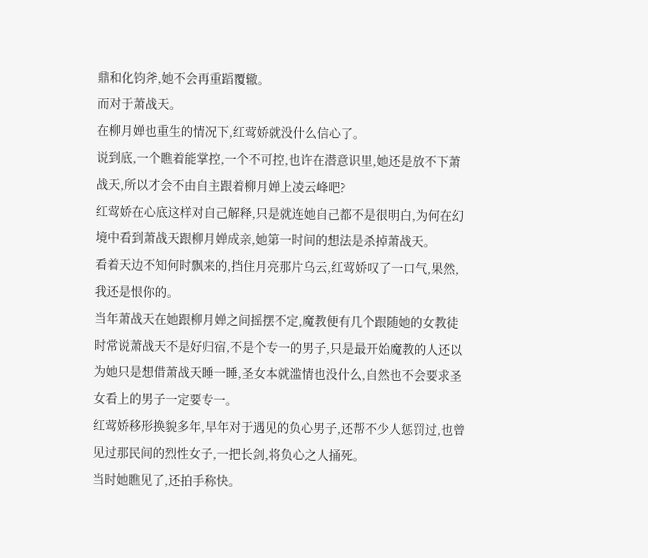鼎和化钧斧,她不会再重蹈覆辙。
而对于萧战天。
在柳月婵也重生的情况下,红莺娇就没什么信心了。
说到底,一个瞧着能掌控,一个不可控,也许在潜意识里,她还是放不下萧战天,所以才会不由自主跟着柳月婵上凌云峰吧?
红莺娇在心底这样对自己解释,只是就连她自己都不是很明白,为何在幻境中看到萧战天跟柳月婵成亲,她第一时间的想法是杀掉萧战天。
看着天边不知何时飘来的,挡住月亮那片乌云,红莺娇叹了一口气,果然,我还是恨你的。
当年萧战天在她跟柳月婵之间摇摆不定,魔教便有几个跟随她的女教徒时常说萧战天不是好归宿,不是个专一的男子,只是最开始魔教的人还以为她只是想借萧战天睡一睡,圣女本就滥情也没什么,自然也不会要求圣女看上的男子一定要专一。
红莺娇移形换貌多年,早年对于遇见的负心男子,还帮不少人惩罚过,也曾见过那民间的烈性女子,一把长剑,将负心之人捅死。
当时她瞧见了,还拍手称快。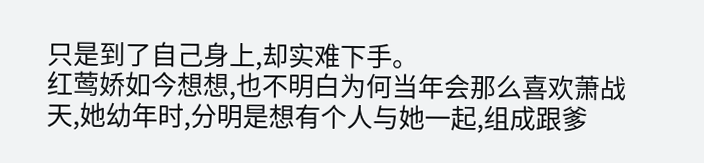只是到了自己身上,却实难下手。
红莺娇如今想想,也不明白为何当年会那么喜欢萧战天,她幼年时,分明是想有个人与她一起,组成跟爹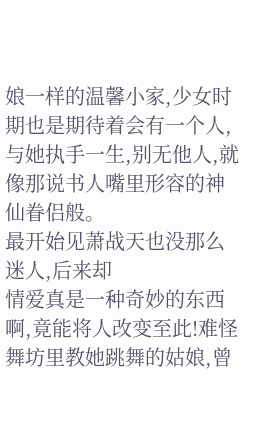娘一样的温馨小家,少女时期也是期待着会有一个人,与她执手一生,别无他人,就像那说书人嘴里形容的神仙眷侣般。
最开始见萧战天也没那么迷人,后来却
情爱真是一种奇妙的东西啊,竟能将人改变至此!难怪舞坊里教她跳舞的姑娘,曾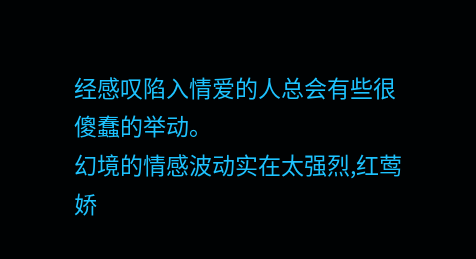经感叹陷入情爱的人总会有些很傻蠢的举动。
幻境的情感波动实在太强烈,红莺娇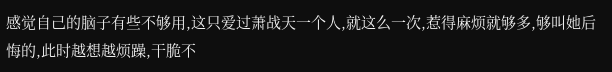感觉自己的脑子有些不够用,这只爱过萧战天一个人,就这么一次,惹得麻烦就够多,够叫她后悔的,此时越想越烦躁,干脆不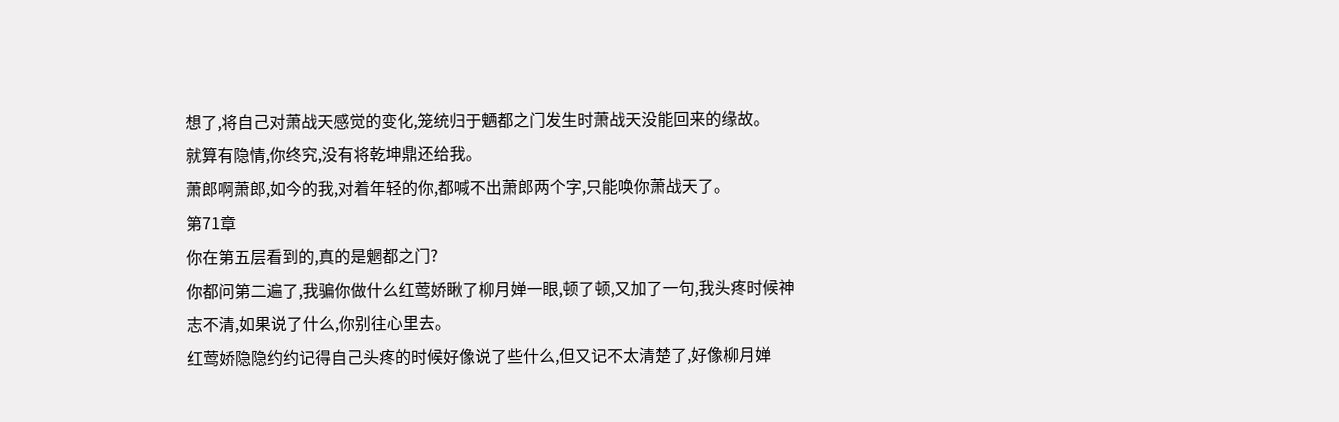想了,将自己对萧战天感觉的变化,笼统归于魉都之门发生时萧战天没能回来的缘故。
就算有隐情,你终究,没有将乾坤鼎还给我。
萧郎啊萧郎,如今的我,对着年轻的你,都喊不出萧郎两个字,只能唤你萧战天了。
第71章
你在第五层看到的,真的是魍都之门?
你都问第二遍了,我骗你做什么红莺娇瞅了柳月婵一眼,顿了顿,又加了一句,我头疼时候神志不清,如果说了什么,你别往心里去。
红莺娇隐隐约约记得自己头疼的时候好像说了些什么,但又记不太清楚了,好像柳月婵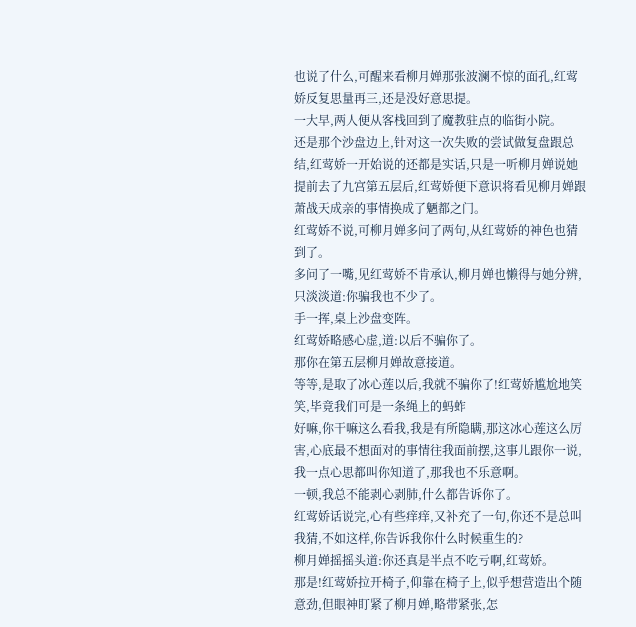也说了什么,可醒来看柳月婵那张波澜不惊的面孔,红莺娇反复思量再三,还是没好意思提。
一大早,两人便从客栈回到了魔教驻点的临街小院。
还是那个沙盘边上,针对这一次失败的尝试做复盘跟总结,红莺娇一开始说的还都是实话,只是一听柳月婵说她提前去了九宫第五层后,红莺娇便下意识将看见柳月婵跟萧战天成亲的事情换成了魉都之门。
红莺娇不说,可柳月婵多问了两句,从红莺娇的神色也猜到了。
多问了一嘴,见红莺娇不肯承认,柳月婵也懒得与她分辨,只淡淡道:你骗我也不少了。
手一挥,桌上沙盘变阵。
红莺娇略感心虚,道:以后不骗你了。
那你在第五层柳月婵故意接道。
等等,是取了冰心莲以后,我就不骗你了!红莺娇尴尬地笑笑,毕竟我们可是一条绳上的蚂蚱
好嘛,你干嘛这么看我,我是有所隐瞒,那这冰心莲这么厉害,心底最不想面对的事情往我面前摆,这事儿跟你一说,我一点心思都叫你知道了,那我也不乐意啊。
一顿,我总不能剥心剥肺,什么都告诉你了。
红莺娇话说完,心有些痒痒,又补充了一句,你还不是总叫我猜,不如这样,你告诉我你什么时候重生的?
柳月婵摇摇头道:你还真是半点不吃亏啊,红莺娇。
那是!红莺娇拉开椅子,仰靠在椅子上,似乎想营造出个随意劲,但眼神盯紧了柳月婵,略带紧张,怎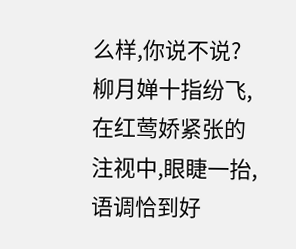么样,你说不说?
柳月婵十指纷飞,在红莺娇紧张的注视中,眼睫一抬,语调恰到好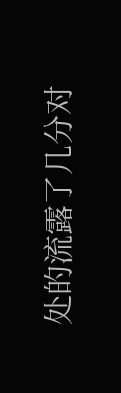处的流露了几分对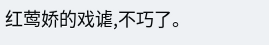红莺娇的戏谑,不巧了。